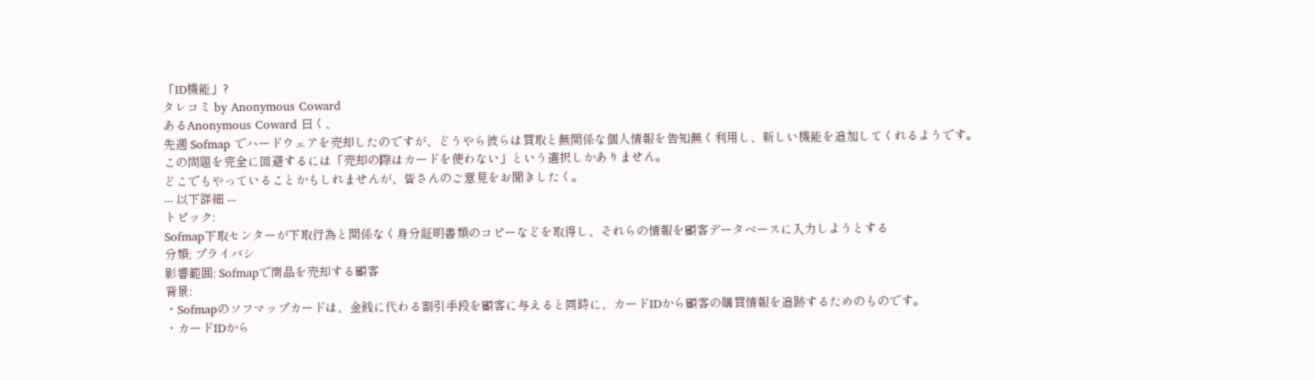「ID機能」?
タレコミ by Anonymous Coward
あるAnonymous Coward 曰く、
先週 Sofmap でハードウェアを売却したのですが、どうやら彼らは買取と無関係な個人情報を告知無く利用し、新しい機能を追加してくれるようです。
この問題を完全に回避するには「売却の際はカードを使わない」という選択しかありません。
どこでもやっていることかもしれませんが、皆さんのご意見をお聞きしたく。
--- 以下詳細 ---
トピック:
Sofmap下取センターが下取行為と関係なく身分証明書類のコピーなどを取得し、それらの情報を顧客データベースに入力しようとする
分類: プライバシ
影響範囲: Sofmapで商品を売却する顧客
背景:
・Sofmapのソフマップカードは、金銭に代わる割引手段を顧客に与えると同時に、カードIDから顧客の購買情報を追跡するためのものです。
・カードIDから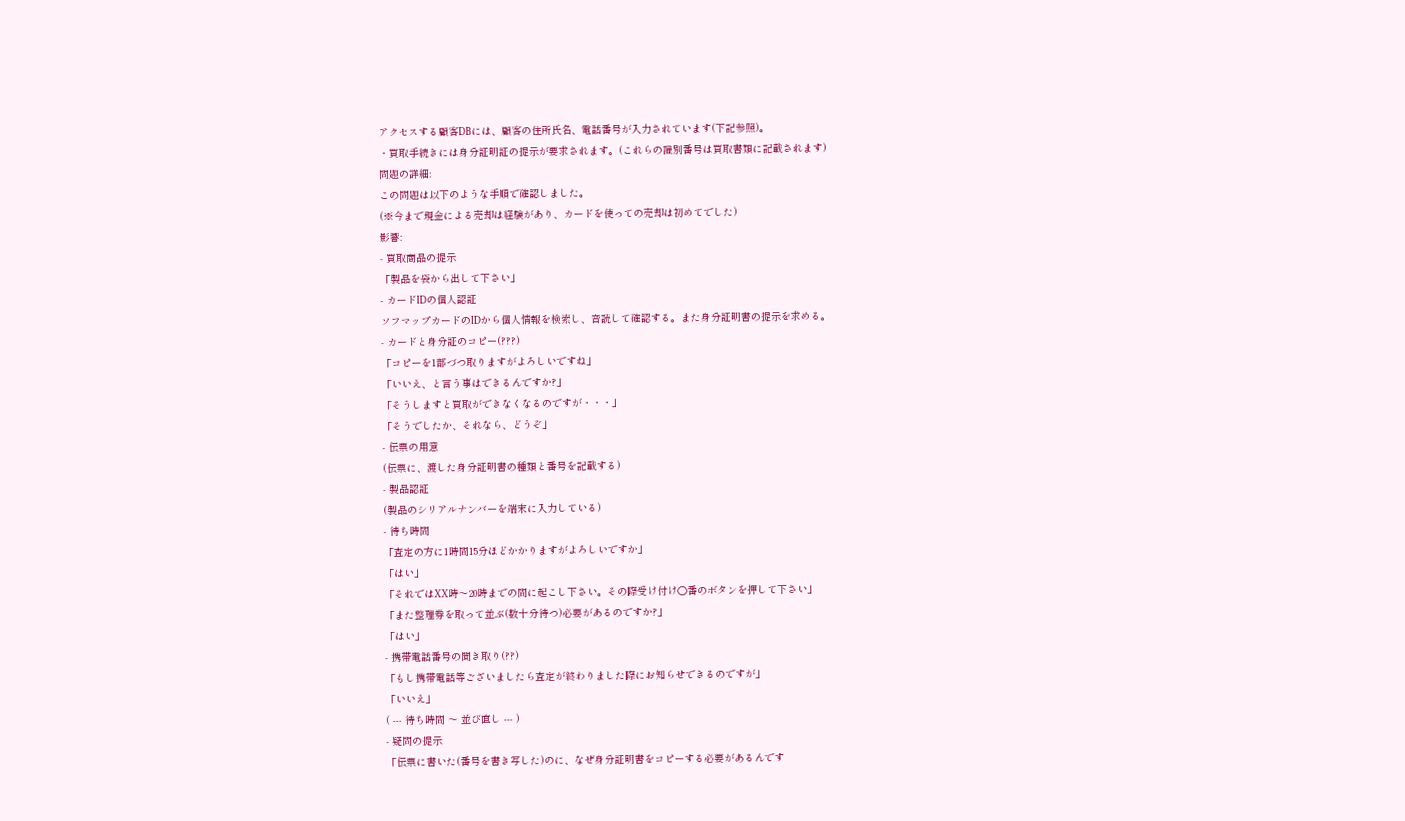アクセスする顧客DBには、顧客の住所氏名、電話番号が入力されています(下記参照)。
・買取手続きには身分証明証の提示が要求されます。(これらの識別番号は買取書類に記載されます)
問題の詳細:
この問題は以下のような手順で確認しました。
(※今まで現金による売却は経験があり、カードを使っての売却は初めてでした)
影響:
- 買取商品の提示
「製品を袋から出して下さい」
- カードIDの個人認証
ソフマップカードのIDから個人情報を検索し、音読して確認する。また身分証明書の提示を求める。
- カードと身分証のコピー(???)
「コピーを1部づつ取りますがよろしいですね」
「いいえ、と言う事はできるんですか?」
「そうしますと買取ができなくなるのですが・・・」
「そうでしたか、それなら、どうぞ」
- 伝票の用意
(伝票に、渡した身分証明書の種類と番号を記載する)
- 製品認証
(製品のシリアルナンバーを端末に入力している)
- 待ち時間
「査定の方に1時間15分ほどかかりますがよろしいですか」
「はい」
「それではXX時〜20時までの間に起こし下さい。その際受け付け○番のボタンを押して下さい」
「また整理券を取って並ぶ(数十分待つ)必要があるのですか?」
「はい」
- 携帯電話番号の聞き取り(??)
「もし携帯電話等ございましたら査定が終わりました際にお知らせできるのですが」
「いいえ」
( --- 待ち時間 〜 並び直し --- )
- 疑問の提示
「伝票に書いた(番号を書き写した)のに、なぜ身分証明書をコピーする必要があるんです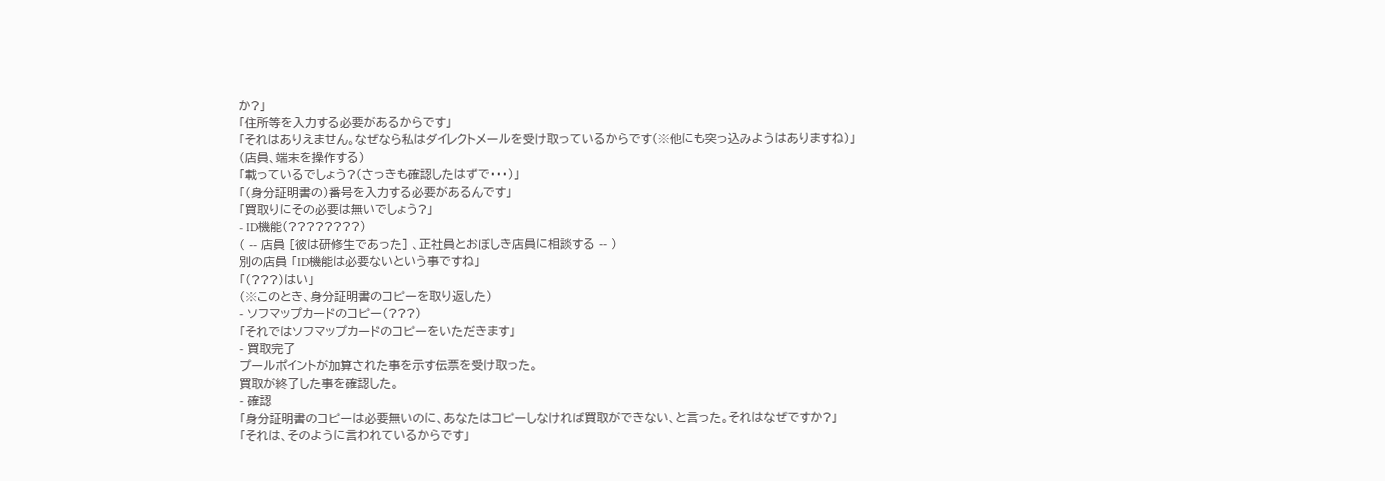か?」
「住所等を入力する必要があるからです」
「それはありえません。なぜなら私はダイレクトメールを受け取っているからです(※他にも突っ込みようはありますね)」
(店員、端末を操作する)
「載っているでしょう?(さっきも確認したはずで・・・)」
「(身分証明書の)番号を入力する必要があるんです」
「買取りにその必要は無いでしょう?」
- ID機能(????????)
( -- 店員 [彼は研修生であった] 、正社員とおぼしき店員に相談する -- )
別の店員 「ID機能は必要ないという事ですね」
「(???)はい」
(※このとき、身分証明書のコピーを取り返した)
- ソフマップカードのコピー(???)
「それではソフマップカードのコピーをいただきます」
- 買取完了
プールポイントが加算された事を示す伝票を受け取った。
買取が終了した事を確認した。
- 確認
「身分証明書のコピーは必要無いのに、あなたはコピーしなければ買取ができない、と言った。それはなぜですか?」
「それは、そのように言われているからです」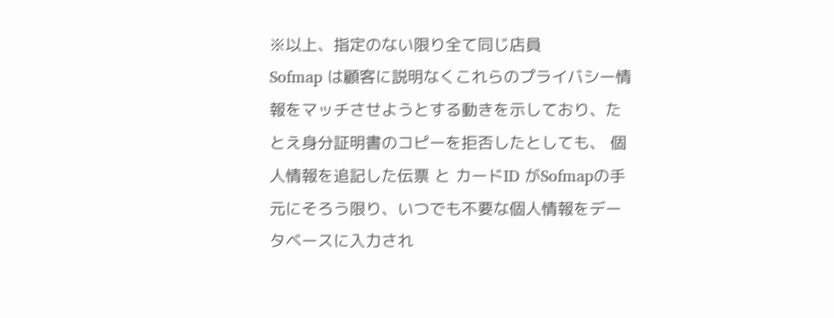※以上、指定のない限り全て同じ店員
Sofmap は顧客に説明なくこれらのプライバシー情報をマッチさせようとする動きを示しており、たとえ身分証明書のコピーを拒否したとしても、 個人情報を追記した伝票 と カードID がSofmapの手元にそろう限り、いつでも不要な個人情報をデータベースに入力され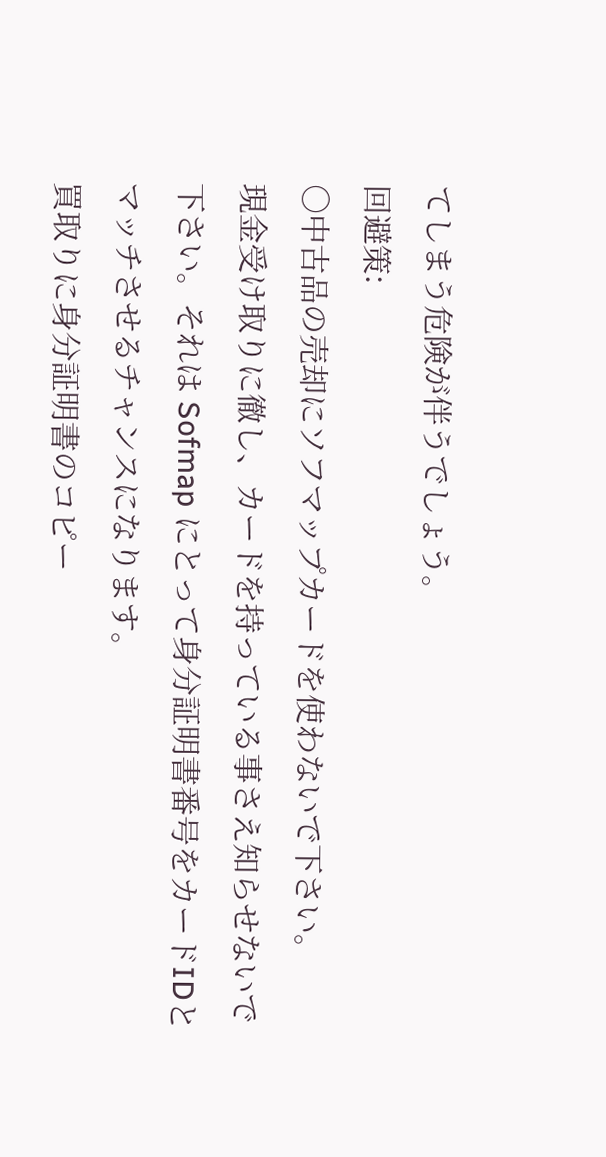てしまう危険が伴うでしょう。
回避策:
○中古品の売却にソフマップカードを使わないで下さい。
現金受け取りに徹し、カードを持っている事さえ知らせないで下さい。それは Sofmap にとって身分証明書番号をカードIDとマッチさせるチャンスになります。
買取りに身分証明書のコピー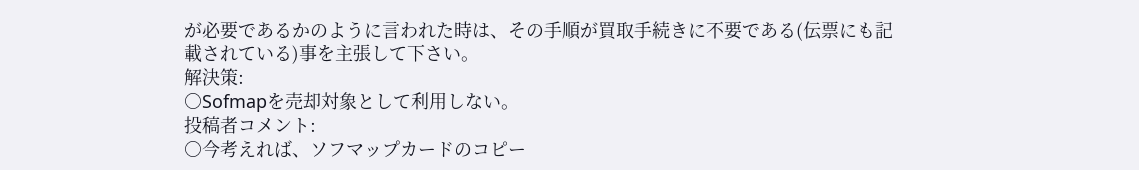が必要であるかのように言われた時は、その手順が買取手続きに不要である(伝票にも記載されている)事を主張して下さい。
解決策:
○Sofmapを売却対象として利用しない。
投稿者コメント:
○今考えれば、ソフマップカードのコピー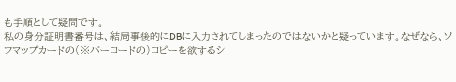も手順として疑問です。
私の身分証明書番号は、結局事後的にDBに入力されてしまったのではないかと疑っています。なぜなら、ソフマップカードの(※バーコードの)コピーを欲するシ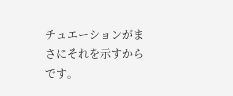チュエーションがまさにそれを示すからです。